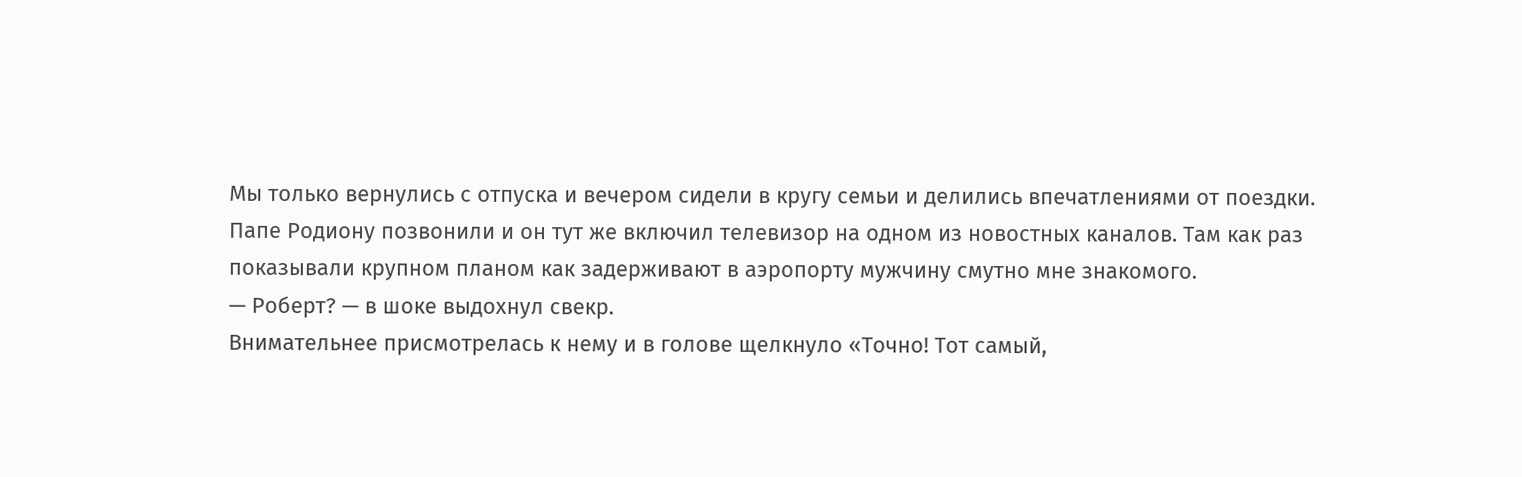Мы только вернулись с отпуска и вечером сидели в кругу семьи и делились впечатлениями от поездки.
Папе Родиону позвонили и он тут же включил телевизор на одном из новостных каналов. Там как раз показывали крупном планом как задерживают в аэропорту мужчину смутно мне знакомого.
— Роберт? — в шоке выдохнул свекр.
Внимательнее присмотрелась к нему и в голове щелкнуло «Точно! Тот самый,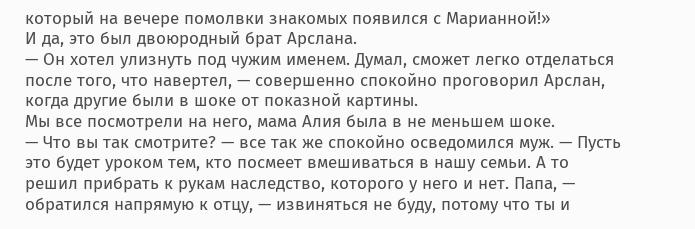который на вечере помолвки знакомых появился с Марианной!»
И да, это был двоюродный брат Арслана.
— Он хотел улизнуть под чужим именем. Думал, сможет легко отделаться после того, что навертел, — совершенно спокойно проговорил Арслан, когда другие были в шоке от показной картины.
Мы все посмотрели на него, мама Алия была в не меньшем шоке.
— Что вы так смотрите? — все так же спокойно осведомился муж. — Пусть это будет уроком тем, кто посмеет вмешиваться в нашу семьи. А то решил прибрать к рукам наследство, которого у него и нет. Папа, — обратился напрямую к отцу, — извиняться не буду, потому что ты и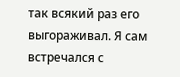так всякий раз его выгораживал. Я сам встречался с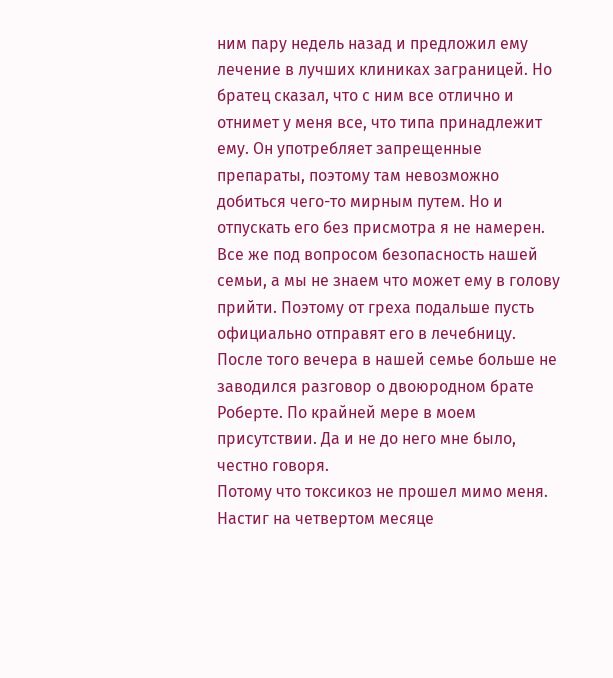ним пару недель назад и предложил ему лечение в лучших клиниках заграницей. Но братец сказал, что с ним все отлично и отнимет у меня все, что типа принадлежит ему. Он употребляет запрещенные препараты, поэтому там невозможно добиться чего-то мирным путем. Но и отпускать его без присмотра я не намерен. Все же под вопросом безопасность нашей семьи, а мы не знаем что может ему в голову прийти. Поэтому от греха подальше пусть официально отправят его в лечебницу.
После того вечера в нашей семье больше не заводился разговор о двоюродном брате Роберте. По крайней мере в моем присутствии. Да и не до него мне было, честно говоря.
Потому что токсикоз не прошел мимо меня. Настиг на четвертом месяце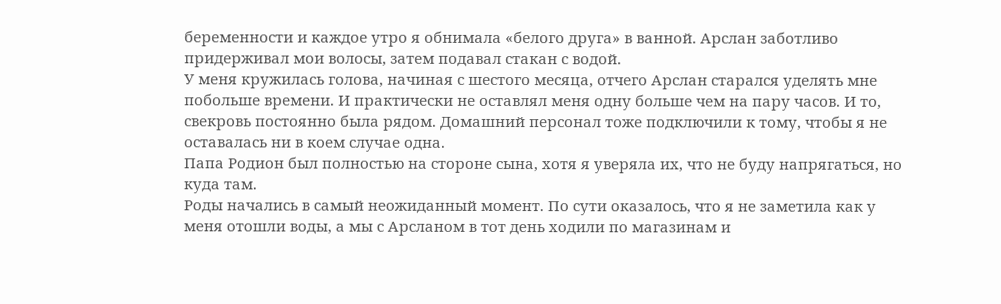беременности и каждое утро я обнимала «белого друга» в ванной. Арслан заботливо придерживал мои волосы, затем подавал стакан с водой.
У меня кружилась голова, начиная с шестого месяца, отчего Арслан старался уделять мне побольше времени. И практически не оставлял меня одну больше чем на пару часов. И то, свекровь постоянно была рядом. Домашний персонал тоже подключили к тому, чтобы я не оставалась ни в коем случае одна.
Папа Родион был полностью на стороне сына, хотя я уверяла их, что не буду напрягаться, но куда там.
Роды начались в самый неожиданный момент. По сути оказалось, что я не заметила как у меня отошли воды, а мы с Арсланом в тот день ходили по магазинам и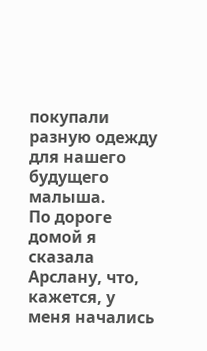покупали разную одежду для нашего будущего малыша.
По дороге домой я сказала Арслану, что, кажется, у меня начались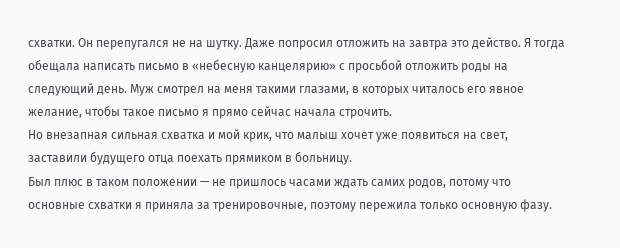схватки. Он перепугался не на шутку. Даже попросил отложить на завтра это действо. Я тогда обещала написать письмо в «небесную канцелярию» с просьбой отложить роды на следующий день. Муж смотрел на меня такими глазами, в которых читалось его явное желание, чтобы такое письмо я прямо сейчас начала строчить.
Но внезапная сильная схватка и мой крик, что малыш хочет уже появиться на свет, заставили будущего отца поехать прямиком в больницу.
Был плюс в таком положении — не пришлось часами ждать самих родов, потому что основные схватки я приняла за тренировочные, поэтому пережила только основную фазу.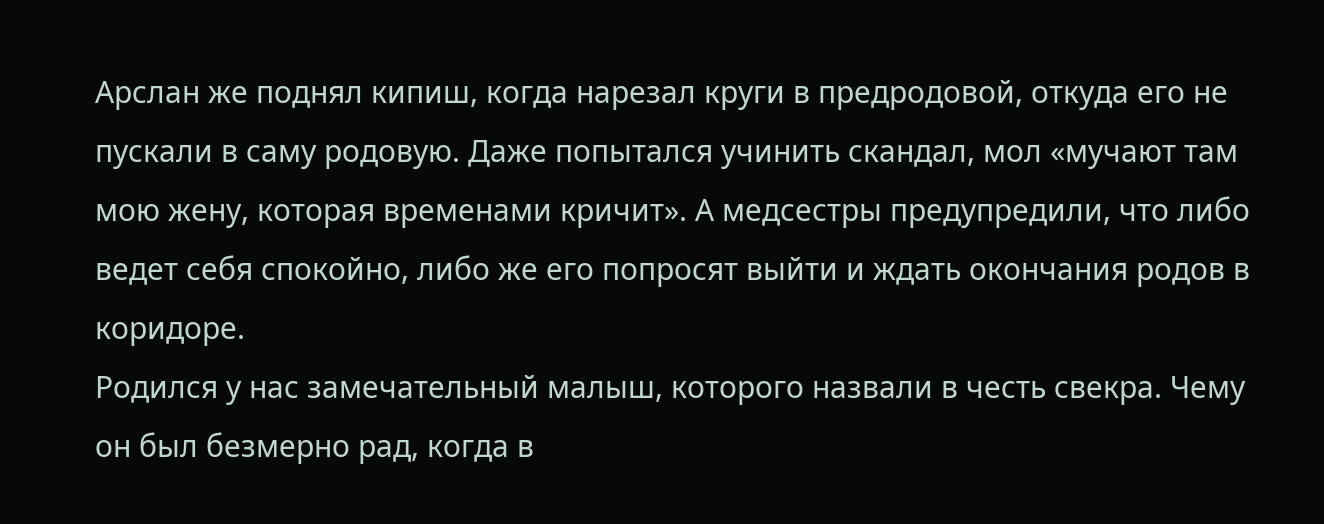Арслан же поднял кипиш, когда нарезал круги в предродовой, откуда его не пускали в саму родовую. Даже попытался учинить скандал, мол «мучают там мою жену, которая временами кричит». А медсестры предупредили, что либо ведет себя спокойно, либо же его попросят выйти и ждать окончания родов в коридоре.
Родился у нас замечательный малыш, которого назвали в честь свекра. Чему он был безмерно рад, когда в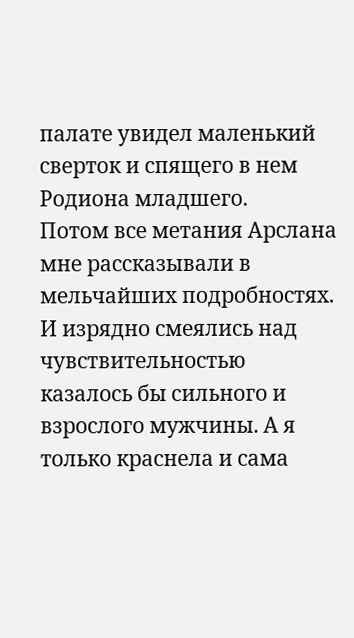палате увидел маленький сверток и спящего в нем Родиона младшего.
Потом все метания Арслана мне рассказывали в мельчайших подробностях. И изрядно смеялись над чувствительностью казалось бы сильного и взрослого мужчины. А я только краснела и сама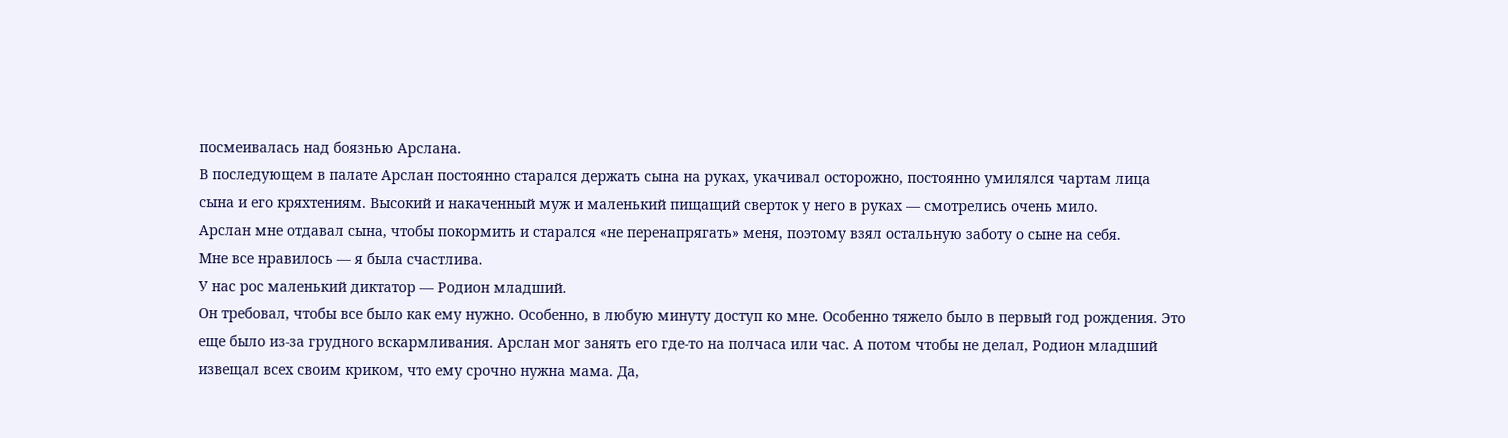посмеивалась над боязнью Арслана.
В последующем в палате Арслан постоянно старался держать сына на руках, укачивал осторожно, постоянно умилялся чартам лица сына и его кряхтениям. Высокий и накаченный муж и маленький пищащий сверток у него в руках — смотрелись очень мило.
Арслан мне отдавал сына, чтобы покормить и старался «не перенапрягать» меня, поэтому взял остальную заботу о сыне на себя.
Мне все нравилось — я была счастлива.
У нас рос маленький диктатор — Родион младший.
Он требовал, чтобы все было как ему нужно. Особенно, в любую минуту доступ ко мне. Особенно тяжело было в первый год рождения. Это еще было из-за грудного вскармливания. Арслан мог занять его где-то на полчаса или час. А потом чтобы не делал, Родион младший извещал всех своим криком, что ему срочно нужна мама. Да,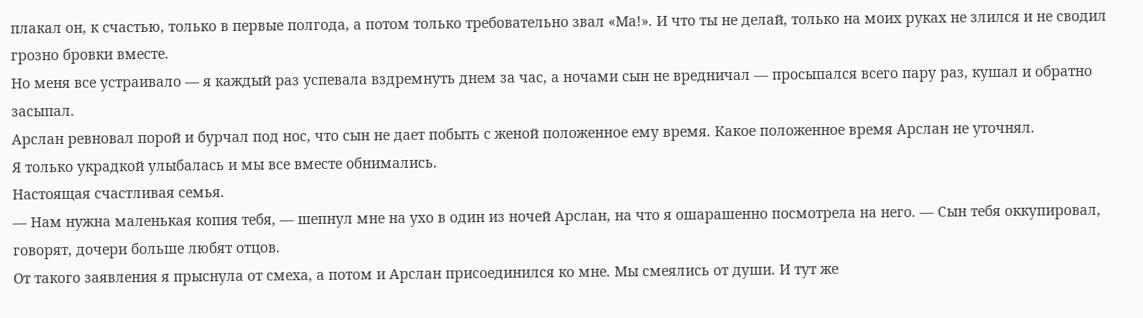плакал он, к счастью, только в первые полгода, а потом только требовательно звал «Ма!». И что ты не делай, только на моих руках не злился и не сводил грозно бровки вместе.
Но меня все устраивало — я каждый раз успевала вздремнуть днем за час, а ночами сын не вредничал — просыпался всего пару раз, кушал и обратно засыпал.
Арслан ревновал порой и бурчал под нос, что сын не дает побыть с женой положенное ему время. Какое положенное время Арслан не уточнял.
Я только украдкой улыбалась и мы все вместе обнимались.
Настоящая счастливая семья.
— Нам нужна маленькая копия тебя, — шепнул мне на ухо в один из ночей Арслан, на что я ошарашенно посмотрела на него. — Сын тебя оккупировал, говорят, дочери больше любят отцов.
От такого заявления я прыснула от смеха, а потом и Арслан присоединился ко мне. Мы смеялись от души. И тут же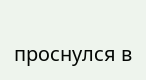проснулся в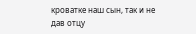кроватке наш сын, так и не дав отцу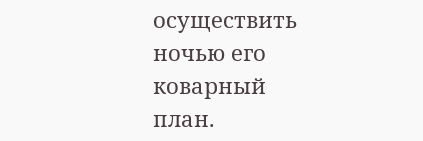осуществить ночью его коварный план.